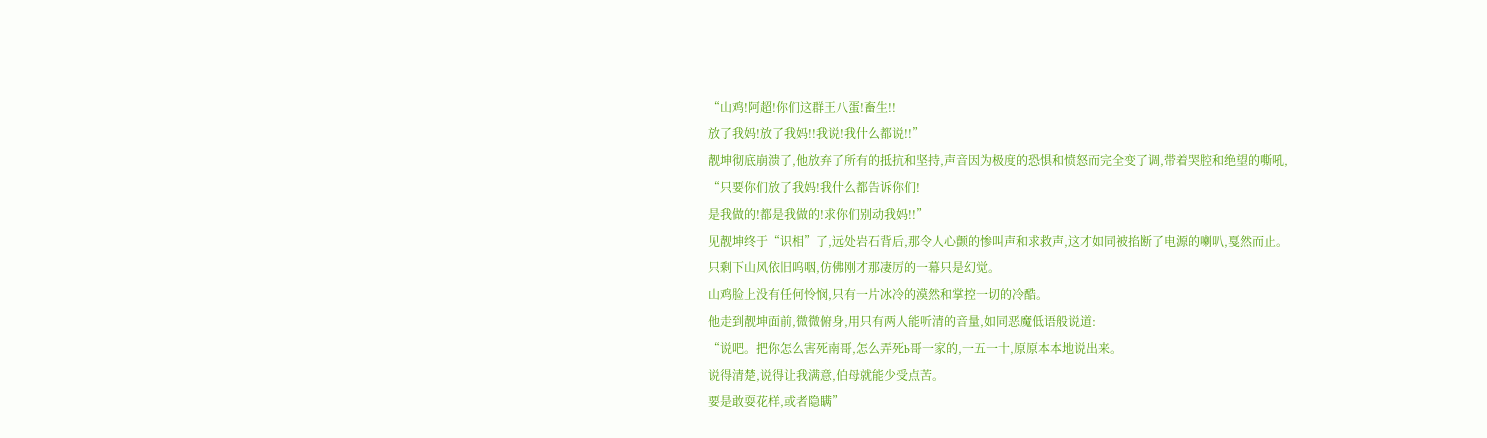“山鸡!阿超!你们这群王八蛋!畜生!!
放了我妈!放了我妈!!我说!我什么都说!!”
靓坤彻底崩溃了,他放弃了所有的抵抗和坚持,声音因为极度的恐惧和愤怒而完全变了调,带着哭腔和绝望的嘶吼,
“只要你们放了我妈!我什么都告诉你们!
是我做的!都是我做的!求你们别动我妈!!”
见靓坤终于“识相”了,远处岩石背后,那令人心颤的惨叫声和求救声,这才如同被掐断了电源的喇叭,戛然而止。
只剩下山风依旧呜咽,仿佛刚才那凄厉的一幕只是幻觉。
山鸡脸上没有任何怜悯,只有一片冰冷的漠然和掌控一切的冷酷。
他走到靓坤面前,微微俯身,用只有两人能听清的音量,如同恶魔低语般说道:
“说吧。把你怎么害死南哥,怎么弄死b哥一家的,一五一十,原原本本地说出来。
说得清楚,说得让我满意,伯母就能少受点苦。
要是敢耍花样,或者隐瞒”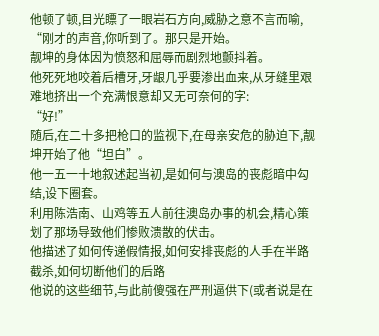他顿了顿,目光瞟了一眼岩石方向,威胁之意不言而喻,
“刚才的声音,你听到了。那只是开始。
靓坤的身体因为愤怒和屈辱而剧烈地颤抖着。
他死死地咬着后槽牙,牙龈几乎要渗出血来,从牙缝里艰难地挤出一个充满恨意却又无可奈何的字:
“好!”
随后,在二十多把枪口的监视下,在母亲安危的胁迫下,靓坤开始了他“坦白”。
他一五一十地叙述起当初,是如何与澳岛的丧彪暗中勾结,设下圈套。
利用陈浩南、山鸡等五人前往澳岛办事的机会,精心策划了那场导致他们惨败溃散的伏击。
他描述了如何传递假情报,如何安排丧彪的人手在半路截杀,如何切断他们的后路
他说的这些细节,与此前傻强在严刑逼供下(或者说是在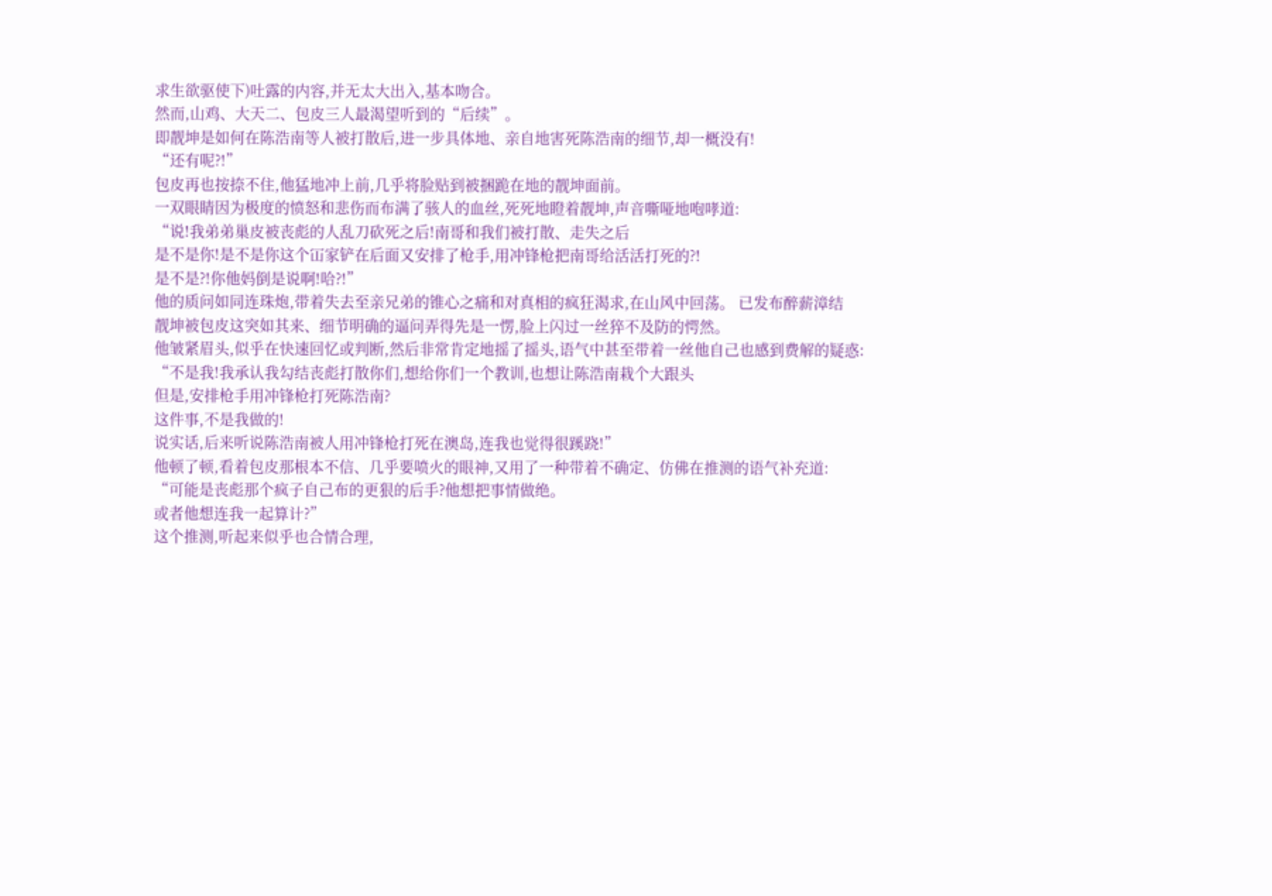求生欲驱使下)吐露的内容,并无太大出入,基本吻合。
然而,山鸡、大天二、包皮三人最渴望听到的“后续”。
即靓坤是如何在陈浩南等人被打散后,进一步具体地、亲自地害死陈浩南的细节,却一概没有!
“还有呢?!”
包皮再也按捺不住,他猛地冲上前,几乎将脸贴到被捆跪在地的靓坤面前。
一双眼睛因为极度的愤怒和悲伤而布满了骇人的血丝,死死地瞪着靓坤,声音嘶哑地咆哮道:
“说!我弟弟巢皮被丧彪的人乱刀砍死之后!南哥和我们被打散、走失之后
是不是你!是不是你这个冚家铲在后面又安排了枪手,用冲锋枪把南哥给活活打死的?!
是不是?!你他妈倒是说啊!哈?!”
他的质问如同连珠炮,带着失去至亲兄弟的锥心之痛和对真相的疯狂渴求,在山风中回荡。 已发布醉薪漳结
靓坤被包皮这突如其来、细节明确的逼问弄得先是一愣,脸上闪过一丝猝不及防的愕然。
他皱紧眉头,似乎在快速回忆或判断,然后非常肯定地摇了摇头,语气中甚至带着一丝他自己也感到费解的疑惑:
“不是我!我承认我勾结丧彪打散你们,想给你们一个教训,也想让陈浩南栽个大跟头
但是,安排枪手用冲锋枪打死陈浩南?
这件事,不是我做的!
说实话,后来听说陈浩南被人用冲锋枪打死在澳岛,连我也觉得很蹊跷!”
他顿了顿,看着包皮那根本不信、几乎要喷火的眼神,又用了一种带着不确定、仿佛在推测的语气补充道:
“可能是丧彪那个疯子自己布的更狠的后手?他想把事情做绝。
或者他想连我一起算计?”
这个推测,听起来似乎也合情合理,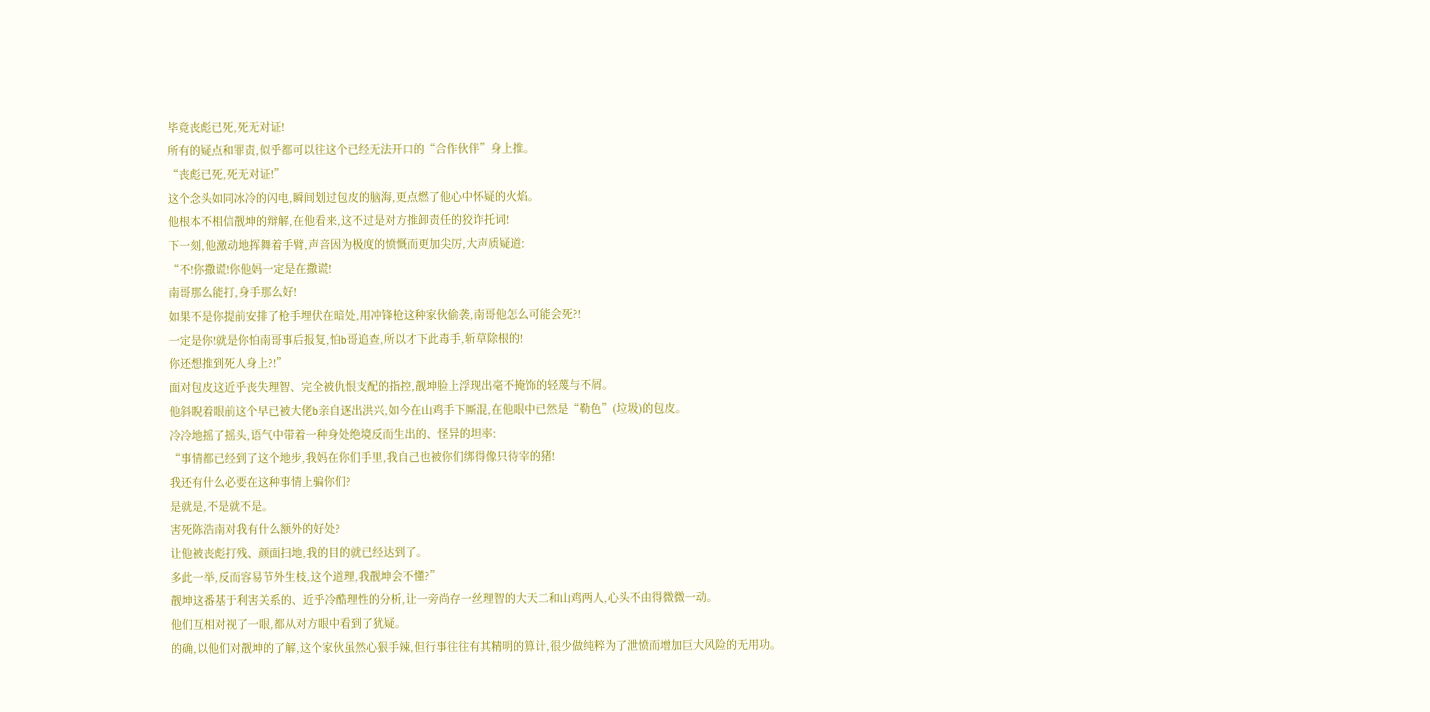毕竟丧彪已死,死无对证!
所有的疑点和罪责,似乎都可以往这个已经无法开口的“合作伙伴”身上推。
“丧彪已死,死无对证!”
这个念头如同冰冷的闪电,瞬间划过包皮的脑海,更点燃了他心中怀疑的火焰。
他根本不相信靓坤的辩解,在他看来,这不过是对方推卸责任的狡诈托词!
下一刻,他激动地挥舞着手臂,声音因为极度的愤慨而更加尖厉,大声质疑道:
“不!你撒谎!你他妈一定是在撒谎!
南哥那么能打,身手那么好!
如果不是你提前安排了枪手埋伏在暗处,用冲锋枪这种家伙偷袭,南哥他怎么可能会死?!
一定是你!就是你怕南哥事后报复,怕b哥追查,所以才下此毒手,斩草除根的!
你还想推到死人身上?!”
面对包皮这近乎丧失理智、完全被仇恨支配的指控,靓坤脸上浮现出毫不掩饰的轻蔑与不屑。
他斜睨着眼前这个早已被大佬b亲自逐出洪兴,如今在山鸡手下厮混,在他眼中已然是“勒色”(垃圾)的包皮。
冷冷地摇了摇头,语气中带着一种身处绝境反而生出的、怪异的坦率:
“事情都已经到了这个地步,我妈在你们手里,我自己也被你们绑得像只待宰的猪!
我还有什么必要在这种事情上骗你们?
是就是,不是就不是。
害死陈浩南对我有什么额外的好处?
让他被丧彪打残、颜面扫地,我的目的就已经达到了。
多此一举,反而容易节外生枝,这个道理,我靓坤会不懂?”
靓坤这番基于利害关系的、近乎冷酷理性的分析,让一旁尚存一丝理智的大天二和山鸡两人,心头不由得微微一动。
他们互相对视了一眼,都从对方眼中看到了犹疑。
的确,以他们对靓坤的了解,这个家伙虽然心狠手辣,但行事往往有其精明的算计,很少做纯粹为了泄愤而增加巨大风险的无用功。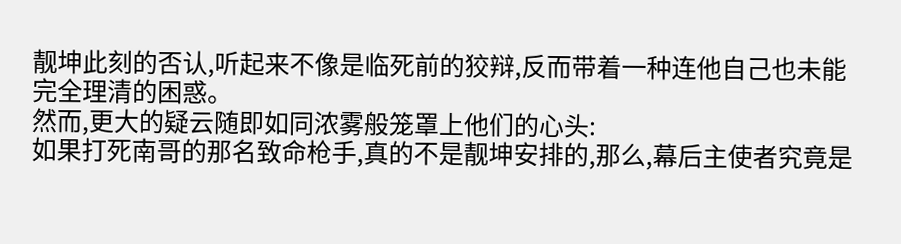靓坤此刻的否认,听起来不像是临死前的狡辩,反而带着一种连他自己也未能完全理清的困惑。
然而,更大的疑云随即如同浓雾般笼罩上他们的心头:
如果打死南哥的那名致命枪手,真的不是靓坤安排的,那么,幕后主使者究竟是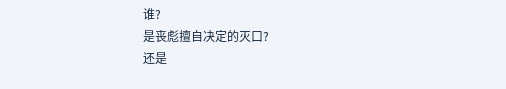谁?
是丧彪擅自决定的灭口?
还是